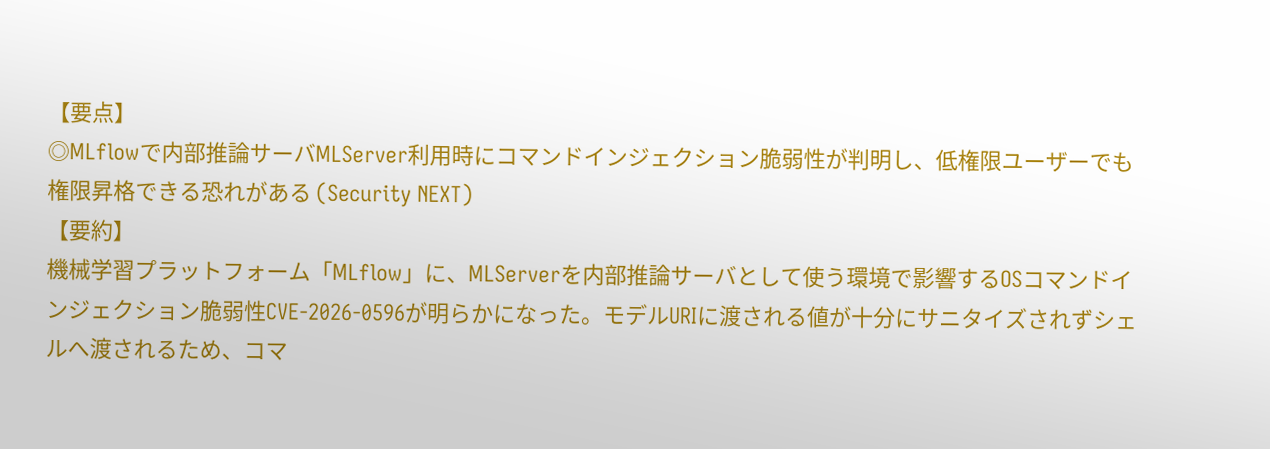【要点】
◎MLflowで内部推論サーバMLServer利用時にコマンドインジェクション脆弱性が判明し、低権限ユーザーでも権限昇格できる恐れがある (Security NEXT)
【要約】
機械学習プラットフォーム「MLflow」に、MLServerを内部推論サーバとして使う環境で影響するOSコマンドインジェクション脆弱性CVE-2026-0596が明らかになった。モデルURIに渡される値が十分にサニタイズされずシェルへ渡されるため、コマ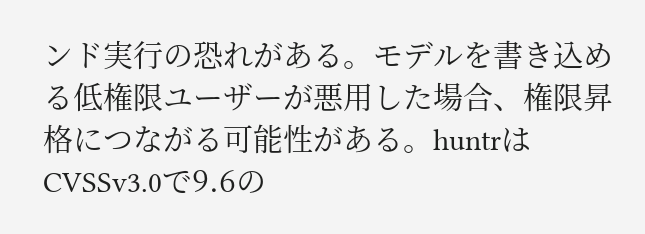ンド実行の恐れがある。モデルを書き込める低権限ユーザーが悪用した場合、権限昇格につながる可能性がある。huntrはCVSSv3.0で9.6の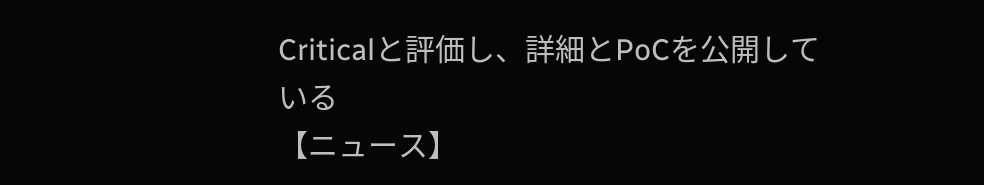Criticalと評価し、詳細とPoCを公開している
【ニュース】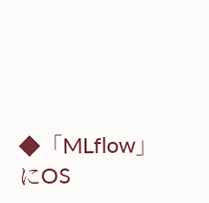◆「MLflow」にOS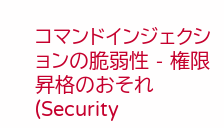コマンドインジェクションの脆弱性 - 権限昇格のおそれ (Security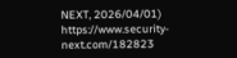NEXT, 2026/04/01)
https://www.security-next.com/182823